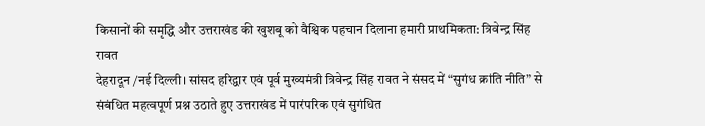किसानों की समृद्धि और उत्तराखंड की खुशबू को वैश्विक पहचान दिलाना हमारी प्राथमिकता: त्रिवेन्द्र सिंह रावत
देहरादून /नई दिल्ली। सांसद हरिद्वार एवं पूर्व मुख्यमंत्री त्रिवेन्द्र सिंह रावत ने संसद में “सुगंध क्रांति नीति” से संबंधित महत्वपूर्ण प्रश्न उठाते हुए उत्तराखंड में पारंपरिक एवं सुगंधित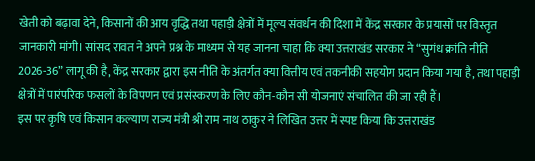खेती को बढ़ावा देने, किसानों की आय वृद्धि तथा पहाड़ी क्षेत्रों में मूल्य संवर्धन की दिशा में केंद्र सरकार के प्रयासों पर विस्तृत जानकारी मांगी। सांसद रावत ने अपने प्रश्न के माध्यम से यह जानना चाहा कि क्या उत्तराखंड सरकार ने “सुगंध क्रांति नीति 2026-36” लागू की है, केंद्र सरकार द्वारा इस नीति के अंतर्गत क्या वित्तीय एवं तकनीकी सहयोग प्रदान किया गया है, तथा पहाड़ी क्षेत्रों में पारंपरिक फसलों के विपणन एवं प्रसंस्करण के लिए कौन-कौन सी योजनाएं संचालित की जा रही हैं।
इस पर कृषि एवं किसान कल्याण राज्य मंत्री श्री राम नाथ ठाकुर ने लिखित उत्तर में स्पष्ट किया कि उत्तराखंड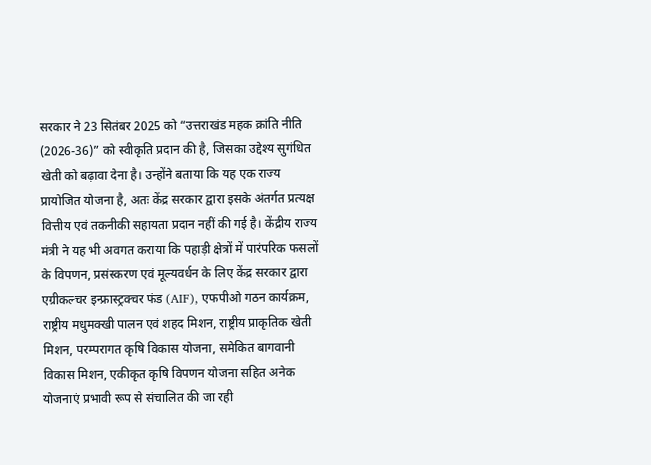सरकार ने 23 सितंबर 2025 को “उत्तराखंड महक क्रांति नीति (2026-36)” को स्वीकृति प्रदान की है, जिसका उद्देश्य सुगंधित खेती को बढ़ावा देना है। उन्होंने बताया कि यह एक राज्य प्रायोजित योजना है, अतः केंद्र सरकार द्वारा इसके अंतर्गत प्रत्यक्ष वित्तीय एवं तकनीकी सहायता प्रदान नहीं की गई है। केंद्रीय राज्य मंत्री ने यह भी अवगत कराया कि पहाड़ी क्षेत्रों में पारंपरिक फसलों के विपणन, प्रसंस्करण एवं मूल्यवर्धन के लिए केंद्र सरकार द्वारा एग्रीकल्चर इन्फ्रास्ट्रक्चर फंड (AIF), एफपीओ गठन कार्यक्रम, राष्ट्रीय मधुमक्खी पालन एवं शहद मिशन, राष्ट्रीय प्राकृतिक खेती मिशन, परम्परागत कृषि विकास योजना, समेकित बागवानी विकास मिशन, एकीकृत कृषि विपणन योजना सहित अनेक योजनाएं प्रभावी रूप से संचालित की जा रही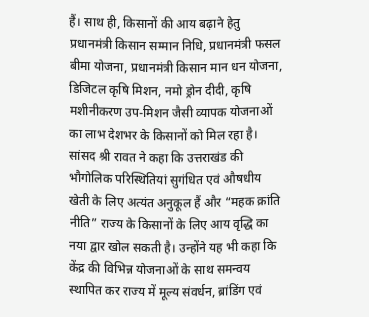हैं। साथ ही, किसानों की आय बढ़ाने हेतु प्रधानमंत्री किसान सम्मान निधि, प्रधानमंत्री फसल बीमा योजना, प्रधानमंत्री किसान मान धन योजना, डिजिटल कृषि मिशन, नमो ड्रोन दीदी, कृषि मशीनीकरण उप-मिशन जैसी व्यापक योजनाओं का लाभ देशभर के किसानों को मिल रहा है।
सांसद श्री रावत ने कहा कि उत्तराखंड की भौगोलिक परिस्थितियां सुगंधित एवं औषधीय खेती के लिए अत्यंत अनुकूल हैं और “महक क्रांति नीति” राज्य के किसानों के लिए आय वृद्धि का नया द्वार खोल सकती है। उन्होंने यह भी कहा कि केंद्र की विभिन्न योजनाओं के साथ समन्वय स्थापित कर राज्य में मूल्य संवर्धन, ब्रांडिंग एवं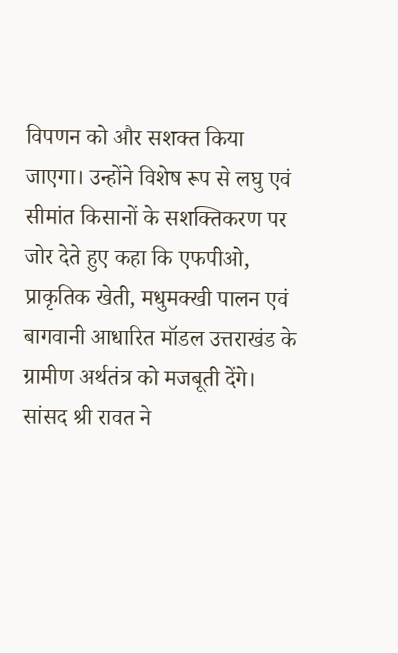विपणन को और सशक्त किया जाएगा। उन्होंने विशेष रूप से लघु एवं सीमांत किसानों के सशक्तिकरण पर जोर देते हुए कहा कि एफपीओ, प्राकृतिक खेती, मधुमक्खी पालन एवं बागवानी आधारित मॉडल उत्तराखंड के ग्रामीण अर्थतंत्र को मजबूती देंगे।
सांसद श्री रावत ने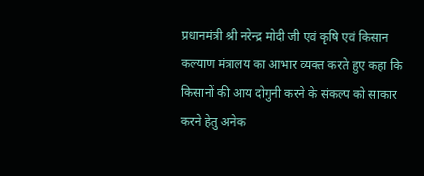प्रधानमंत्री श्री नरेन्द्र मोदी जी एवं कृषि एवं किसान कल्याण मंत्रालय का आभार व्यक्त करते हुए कहा कि किसानों की आय दोगुनी करने के संकल्प को साकार करने हेतु अनेक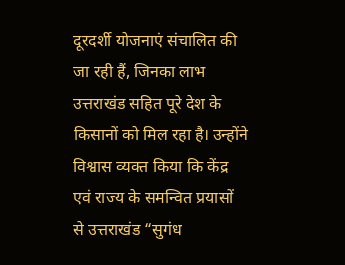दूरदर्शी योजनाएं संचालित की जा रही हैं, जिनका लाभ उत्तराखंड सहित पूरे देश के किसानों को मिल रहा है। उन्होंने विश्वास व्यक्त किया कि केंद्र एवं राज्य के समन्वित प्रयासों से उत्तराखंड “सुगंध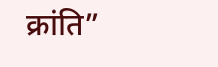क्रांति”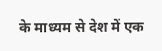के माध्यम से देश में एक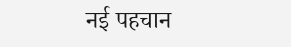नई पहचान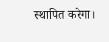स्थापित करेगा।